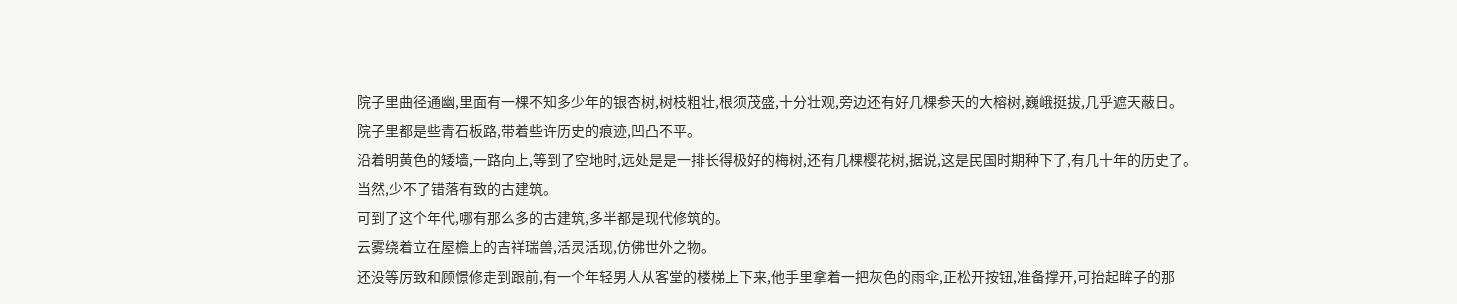院子里曲径通幽,里面有一棵不知多少年的银杏树,树枝粗壮,根须茂盛,十分壮观,旁边还有好几棵参天的大榕树,巍峨挺拔,几乎遮天蔽日。
院子里都是些青石板路,带着些许历史的痕迹,凹凸不平。
沿着明黄色的矮墙,一路向上,等到了空地时,远处是是一排长得极好的梅树,还有几棵樱花树,据说,这是民国时期种下了,有几十年的历史了。
当然,少不了错落有致的古建筑。
可到了这个年代,哪有那么多的古建筑,多半都是现代修筑的。
云雾绕着立在屋檐上的吉祥瑞兽,活灵活现,仿佛世外之物。
还没等厉致和顾憬修走到跟前,有一个年轻男人从客堂的楼梯上下来,他手里拿着一把灰色的雨伞,正松开按钮,准备撑开,可抬起眸子的那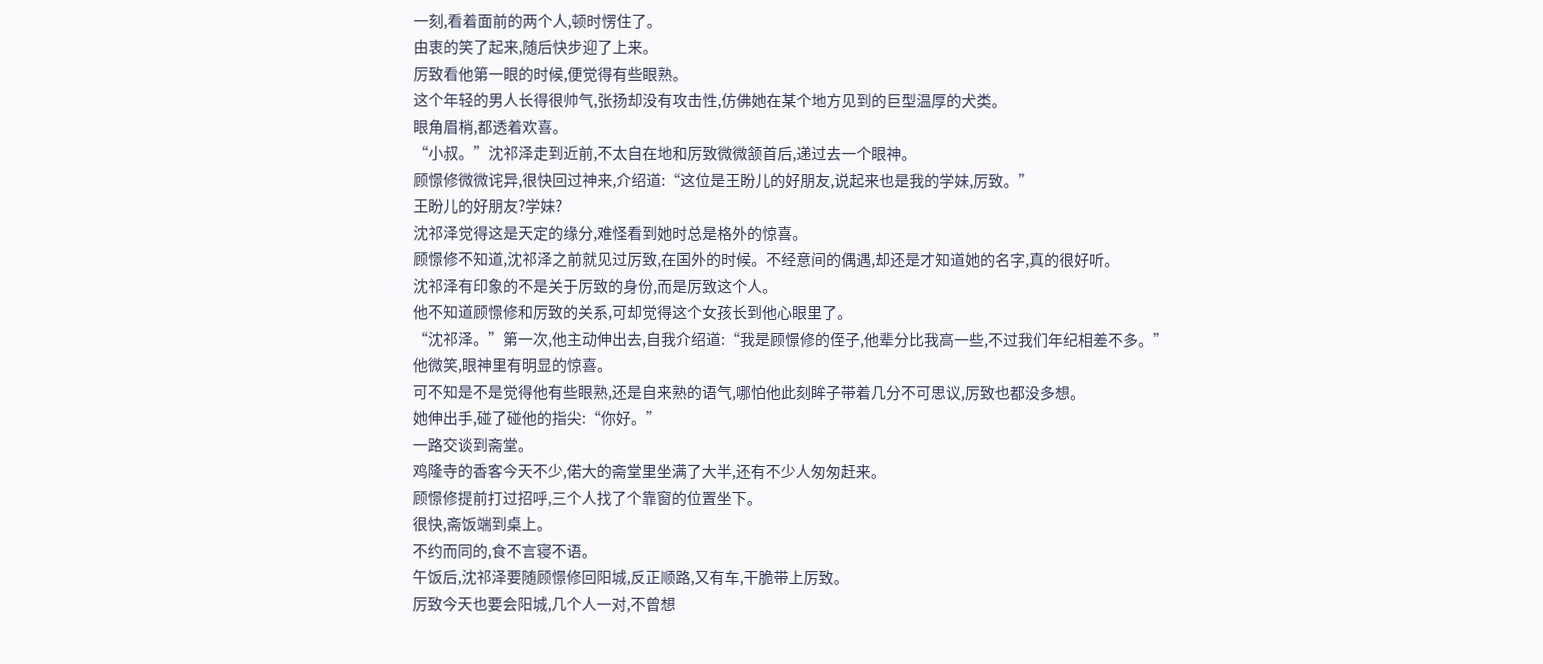一刻,看着面前的两个人,顿时愣住了。
由衷的笑了起来,随后快步迎了上来。
厉致看他第一眼的时候,便觉得有些眼熟。
这个年轻的男人长得很帅气,张扬却没有攻击性,仿佛她在某个地方见到的巨型温厚的犬类。
眼角眉梢,都透着欢喜。
“小叔。”沈祁泽走到近前,不太自在地和厉致微微颔首后,递过去一个眼神。
顾憬修微微诧异,很快回过神来,介绍道:“这位是王盼儿的好朋友,说起来也是我的学妹,厉致。”
王盼儿的好朋友?学妹?
沈祁泽觉得这是天定的缘分,难怪看到她时总是格外的惊喜。
顾憬修不知道,沈祁泽之前就见过厉致,在国外的时候。不经意间的偶遇,却还是才知道她的名字,真的很好听。
沈祁泽有印象的不是关于厉致的身份,而是厉致这个人。
他不知道顾憬修和厉致的关系,可却觉得这个女孩长到他心眼里了。
“沈祁泽。”第一次,他主动伸出去,自我介绍道:“我是顾憬修的侄子,他辈分比我高一些,不过我们年纪相差不多。”
他微笑,眼神里有明显的惊喜。
可不知是不是觉得他有些眼熟,还是自来熟的语气,哪怕他此刻眸子带着几分不可思议,厉致也都没多想。
她伸出手,碰了碰他的指尖:“你好。”
一路交谈到斋堂。
鸡隆寺的香客今天不少,偌大的斋堂里坐满了大半,还有不少人匆匆赶来。
顾憬修提前打过招呼,三个人找了个靠窗的位置坐下。
很快,斋饭端到桌上。
不约而同的,食不言寝不语。
午饭后,沈祁泽要随顾憬修回阳城,反正顺路,又有车,干脆带上厉致。
厉致今天也要会阳城,几个人一对,不曾想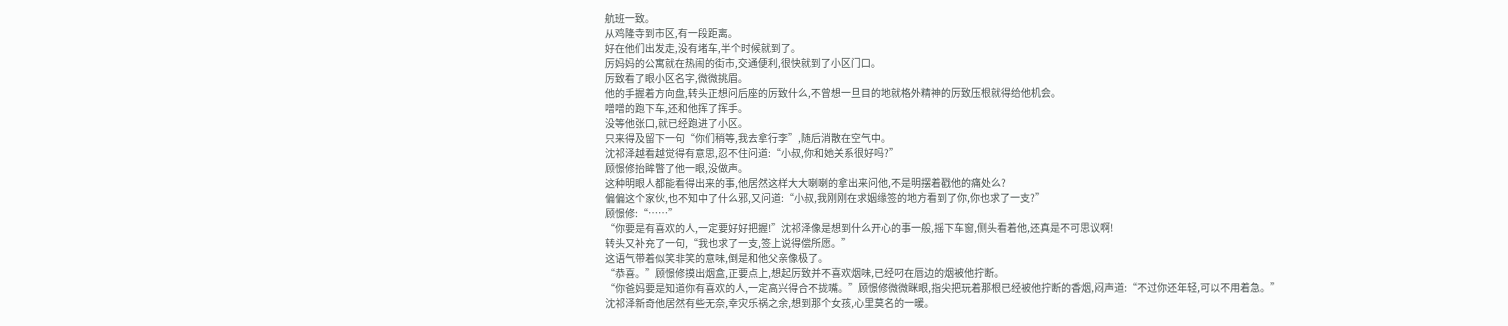航班一致。
从鸡隆寺到市区,有一段距离。
好在他们出发走,没有堵车,半个时候就到了。
厉妈妈的公寓就在热闹的街市,交通便利,很快就到了小区门口。
厉致看了眼小区名字,微微挑眉。
他的手握着方向盘,转头正想问后座的厉致什么,不曾想一旦目的地就格外精神的厉致压根就得给他机会。
噌噌的跑下车,还和他挥了挥手。
没等他张口,就已经跑进了小区。
只来得及留下一句“你们稍等,我去拿行李”,随后消散在空气中。
沈祁泽越看越觉得有意思,忍不住问道:“小叔,你和她关系很好吗?”
顾憬修抬眸瞥了他一眼,没做声。
这种明眼人都能看得出来的事,他居然这样大大喇喇的拿出来问他,不是明摆着戳他的痛处么?
偏偏这个家伙,也不知中了什么邪,又问道:“小叔,我刚刚在求姻缘签的地方看到了你,你也求了一支?”
顾憬修:“……”
“你要是有喜欢的人,一定要好好把握!”沈祁泽像是想到什么开心的事一般,摇下车窗,侧头看着他,还真是不可思议啊!
转头又补充了一句,“我也求了一支,签上说得偿所愿。”
这语气带着似笑非笑的意味,倒是和他父亲像极了。
“恭喜。”顾憬修摸出烟盒,正要点上,想起厉致并不喜欢烟味,已经叼在唇边的烟被他拧断。
“你爸妈要是知道你有喜欢的人,一定高兴得合不拢嘴。”顾憬修微微眯眼,指尖把玩着那根已经被他拧断的香烟,闷声道:“不过你还年轻,可以不用着急。”
沈祁泽新奇他居然有些无奈,幸灾乐祸之余,想到那个女孩,心里莫名的一暖。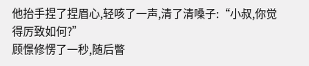他抬手捏了捏眉心,轻咳了一声,清了清嗓子:“小叔,你觉得厉致如何?”
顾憬修愣了一秒,随后瞥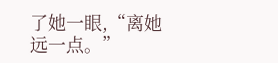了她一眼,“离她远一点。”